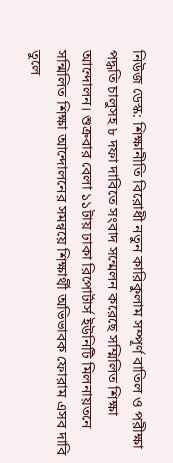নিউজ ডেস্ক: শিক্ষানীতি বিরোধী নতুন কারিকুলাম সম্পূর্ণ বাতিল ও পরীক্ষা পদ্ধতি চালুসহ ৮ দফা দাবিতে সংবাদ সন্মেলন করেছে সম্মিলিত শিক্ষা আন্দোলন। শুক্রবার বেলা ১১টায় ঢাকা রিপোর্টার্স ইউনিটি মিলনায়তনে সন্মিলিত শিক্ষা আন্দোলনের সমন্বয়ে শিক্ষার্থী অভিভাবক ফোরাম এসব দাবি তুলে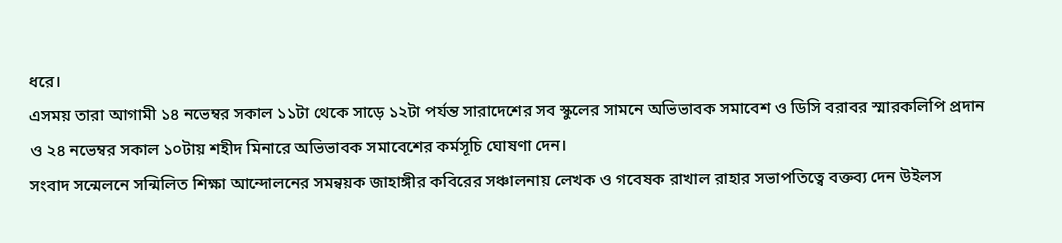ধরে।
এসময় তারা আগামী ১৪ নভেম্বর সকাল ১১টা থেকে সাড়ে ১২টা পর্যন্ত সারাদেশের সব স্কুলের সামনে অভিভাবক সমাবেশ ও ডিসি বরাবর স্মারকলিপি প্রদান ও ২৪ নভেম্বর সকাল ১০টায় শহীদ মিনারে অভিভাবক সমাবেশের কর্মসূচি ঘোষণা দেন।
সংবাদ সন্মেলনে সন্মিলিত শিক্ষা আন্দোলনের সমন্বয়ক জাহাঙ্গীর কবিরের সঞ্চালনায় লেখক ও গবেষক রাখাল রাহার সভাপতিত্বে বক্তব্য দেন উইলস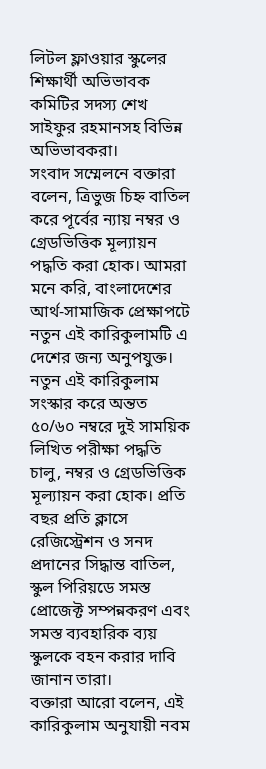লিটল ফ্লাওয়ার স্কুলের শিক্ষার্থী অভিভাবক কমিটির সদস্য শেখ সাইফুর রহমানসহ বিভিন্ন অভিভাবকরা।
সংবাদ সম্মেলনে বক্তারা বলেন, ত্রিভুজ চিহ্ন বাতিল করে পূর্বের ন্যায় নম্বর ও গ্রেডভিত্তিক মূল্যায়ন পদ্ধতি করা হোক। আমরা মনে করি, বাংলাদেশের আর্থ-সামাজিক প্রেক্ষাপটে নতুন এই কারিকুলামটি এ দেশের জন্য অনুপযুক্ত। নতুন এই কারিকুলাম সংস্কার করে অন্তত ৫০/৬০ নম্বরে দুই সাময়িক লিখিত পরীক্ষা পদ্ধতি চালু, নম্বর ও গ্রেডভিত্তিক মূল্যায়ন করা হোক। প্রতি বছর প্রতি ক্লাসে রেজিস্ট্রেশন ও সনদ প্রদানের সিদ্ধান্ত বাতিল, স্কুল পিরিয়ডে সমস্ত প্রোজেক্ট সম্পন্নকরণ এবং সমস্ত ব্যবহারিক ব্যয় স্কুলকে বহন করার দাবি জানান তারা।
বক্তারা আরো বলেন, এই কারিকুলাম অনুযায়ী নবম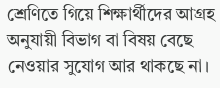শ্রেণিতে গিয়ে শিক্ষার্থীদের আগ্রহ অনুযায়ী বিভাগ বা বিষয় বেছে নেওয়ার সুযোগ আর থাকছে না।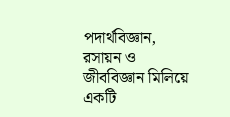পদার্থবিজ্ঞান, রসায়ন ও জীববিজ্ঞান মিলিয়ে একটি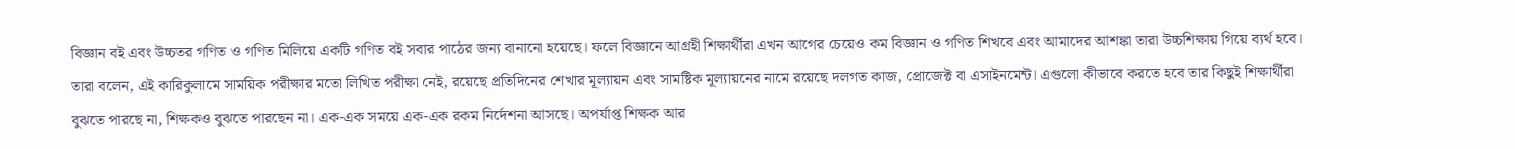বিজ্ঞান বই এবং উচ্চতর গণিত ও গণিত মিলিয়ে একটি গণিত বই সবার পাঠের জন্য বানানো হয়েছে। ফলে বিজ্ঞানে আগ্রহী শিক্ষার্থীরা এখন আগের চেয়েও কম বিজ্ঞান ও গণিত শিখবে এবং আমাদের আশঙ্কা তারা উচ্চশিক্ষায় গিয়ে ব্যর্থ হবে।
তারা বলেন, এই কারিকুলামে সাময়িক পরীক্ষার মতো লিখিত পরীক্ষা নেই, রয়েছে প্রতিদিনের শেখার মূল্যায়ন এবং সামষ্টিক মূল্যায়নের নামে রয়েছে দলগত কাজ, প্রোজেক্ট বা এসাইনমেন্ট। এগুলো কীভাবে করতে হবে তার কিছুই শিক্ষার্থীরা বুঝতে পারছে না, শিক্ষকও বুঝতে পারছেন না। এক-এক সময়ে এক-এক রকম নির্দেশনা আসছে। অপর্যাপ্ত শিক্ষক আর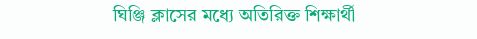ঘিঞ্জি ক্লাসের মধ্যে অতিরিক্ত শিক্ষার্থী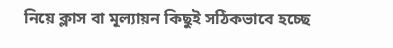নিয়ে ক্লাস বা মূল্যায়ন কিছুই সঠিকভাবে হচ্ছে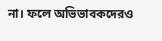না। ফলে অভিভাবকদেরও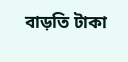বাড়তি টাকা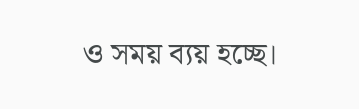ও সময় ব্যয় হচ্ছে।